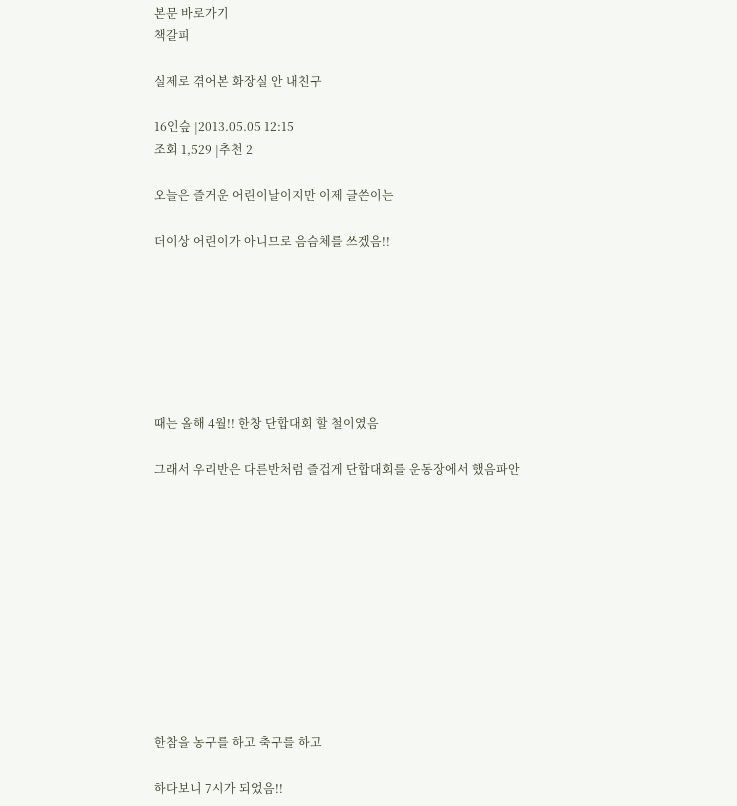본문 바로가기
책갈피

실제로 겪어본 화장실 안 내친구

16인슾 |2013.05.05 12:15
조회 1,529 |추천 2

오늘은 즐거운 어린이날이지만 이제 글쓴이는

더이상 어린이가 아니므로 음슴체를 쓰겠음!!







때는 올해 4월!! 한창 단합대회 할 철이였음

그래서 우리반은 다른반처럼 즐겁게 단합대회를 운동장에서 했음파안











한참을 농구를 하고 축구를 하고

하다보니 7시가 되었음!!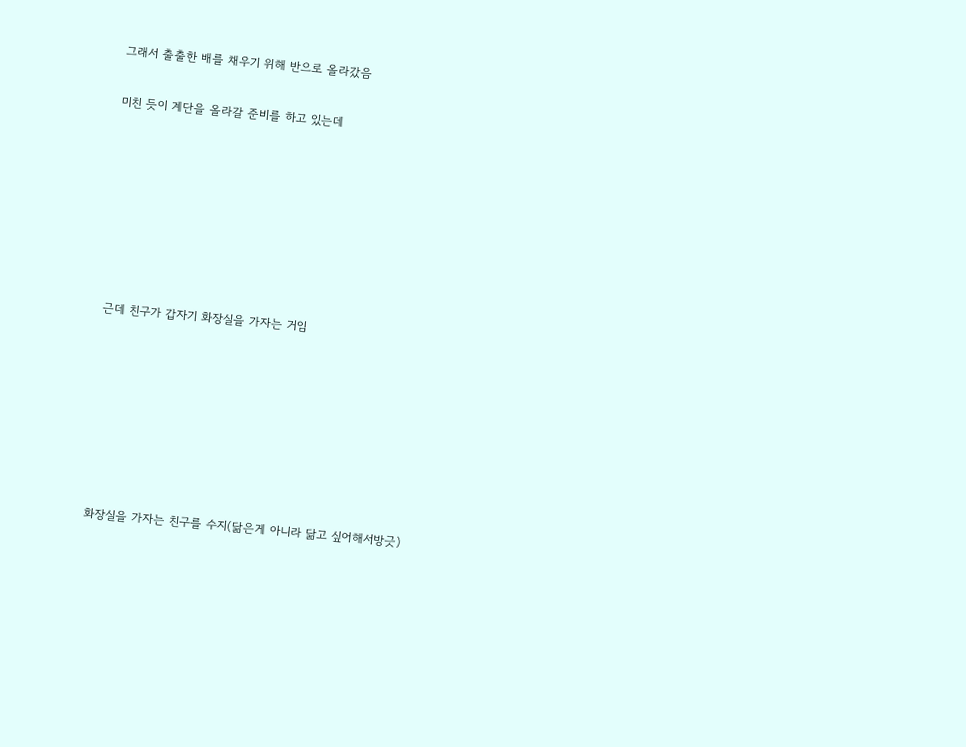그래서 출출한 배를 채우기 위해 반으로 올라갔음

미친 듯이 계단을 올라갈 준비를 하고 있는데







근데 친구가 갑자기 화장실을 가자는 거임







화장실을 가자는 친구를 수지(닮은게 아니라 닮고 싶어해서방긋)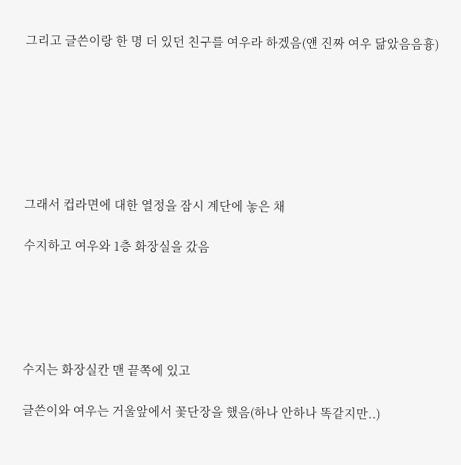그리고 글쓴이랑 한 명 더 있던 친구를 여우라 하겠음(얜 진짜 여우 닮았음음흉)







그래서 컵라면에 대한 열정을 잠시 계단에 놓은 채

수지하고 여우와 1층 화장실을 갔음





수지는 화장실칸 맨 끝쪽에 있고

글쓴이와 여우는 거울앞에서 꽃단장을 했음(하나 안하나 똑같지만..)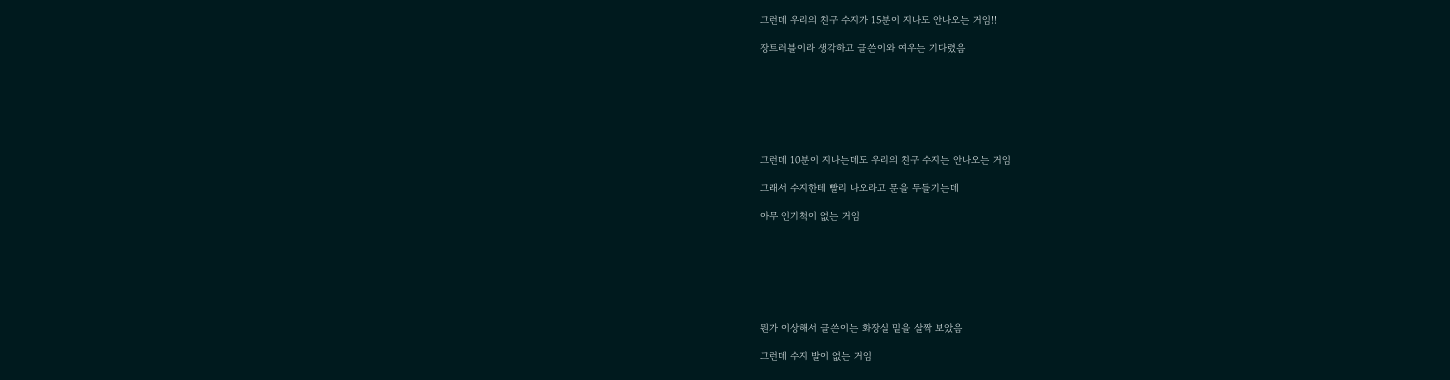그런데 우리의 친구 수지가 15분이 지나도 안나오는 거임!!

장트러블이라 생각하고 글쓴이와 여우는 기다렸음







그런데 10분이 지나는데도 우리의 친구 수지는 안나오는 거임

그래서 수지한테 빨리 나오라고 문을 두들기는데

아무 인기척이 없는 거임







뭔가 이상해서 글쓴이는 화장실 밑을 살짝 보았음

그런데 수지 발이 없는 거임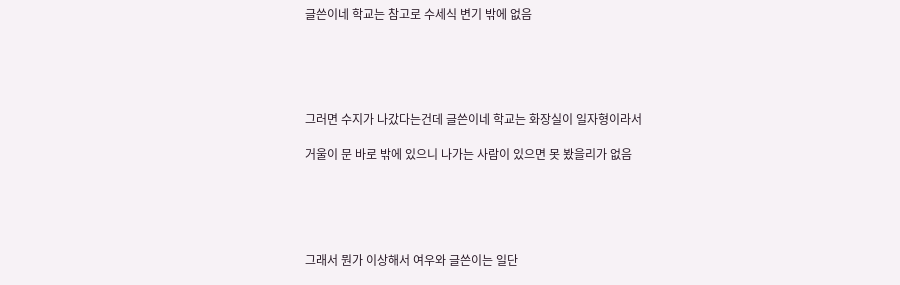글쓴이네 학교는 참고로 수세식 변기 밖에 없음





그러면 수지가 나갔다는건데 글쓴이네 학교는 화장실이 일자형이라서

거울이 문 바로 밖에 있으니 나가는 사람이 있으면 못 봤을리가 없음





그래서 뭔가 이상해서 여우와 글쓴이는 일단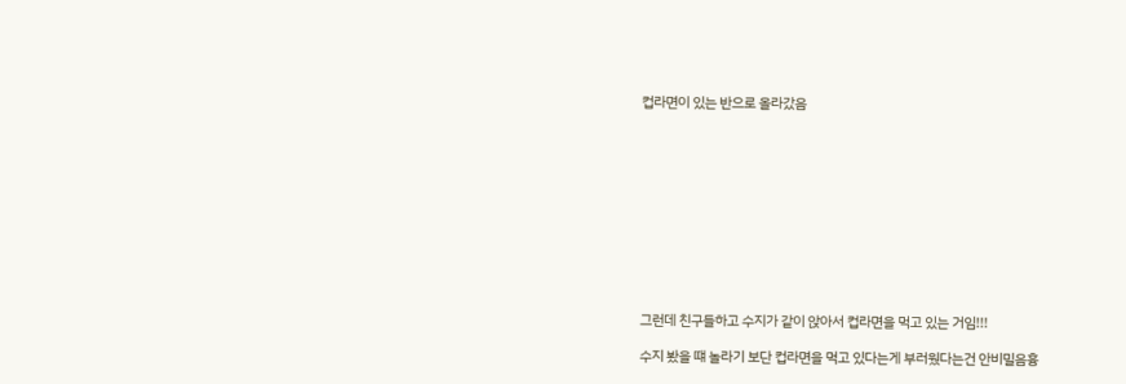컵라면이 있는 반으로 올라갔음











그런데 친구들하고 수지가 같이 앉아서 컵라면을 먹고 있는 거임!!!

수지 봤을 떄 놀라기 보단 컵라면을 먹고 있다는게 부러웠다는건 안비밀음흉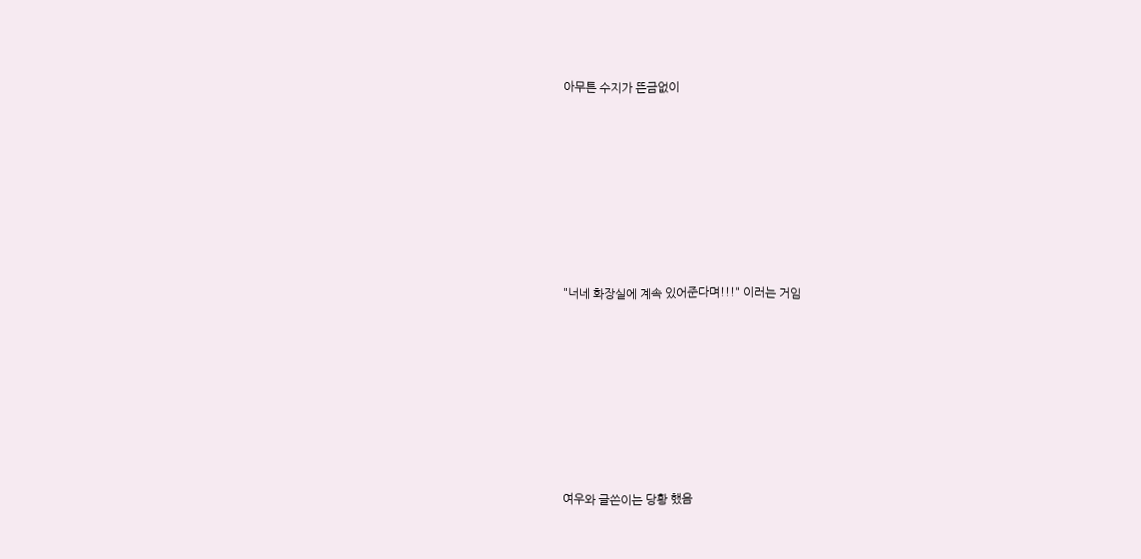아무튼 수지가 뜬금없이







"너네 화장실에 계속 있어준다며!!!" 이러는 거임







여우와 글쓴이는 당황 했음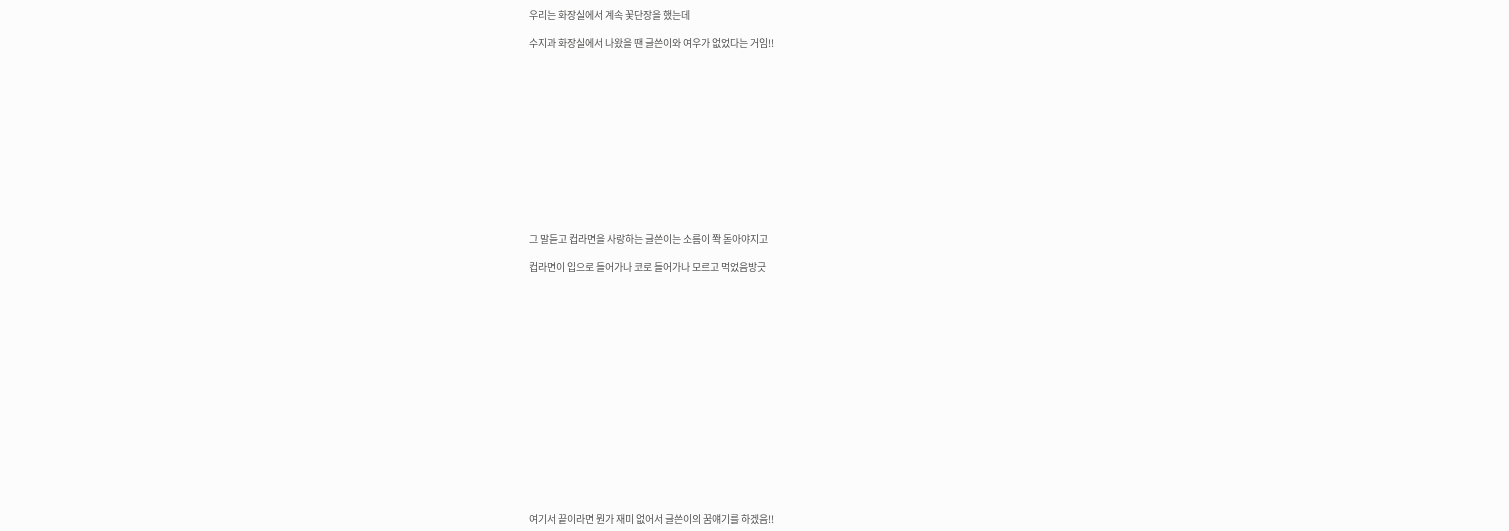우리는 화장실에서 계속 꽃단장을 했는데

수지과 화장실에서 나왔을 땐 글쓴이와 여우가 없었다는 거임!!













그 말듣고 컵라면을 사랑하는 글쓴이는 소름이 쫙 돋아야지고

컵라면이 입으로 들어가나 코로 들어가나 모르고 먹었음방긋

















여기서 끝이라면 뭔가 재미 없어서 글쓴이의 꿈얘기를 하겠음!!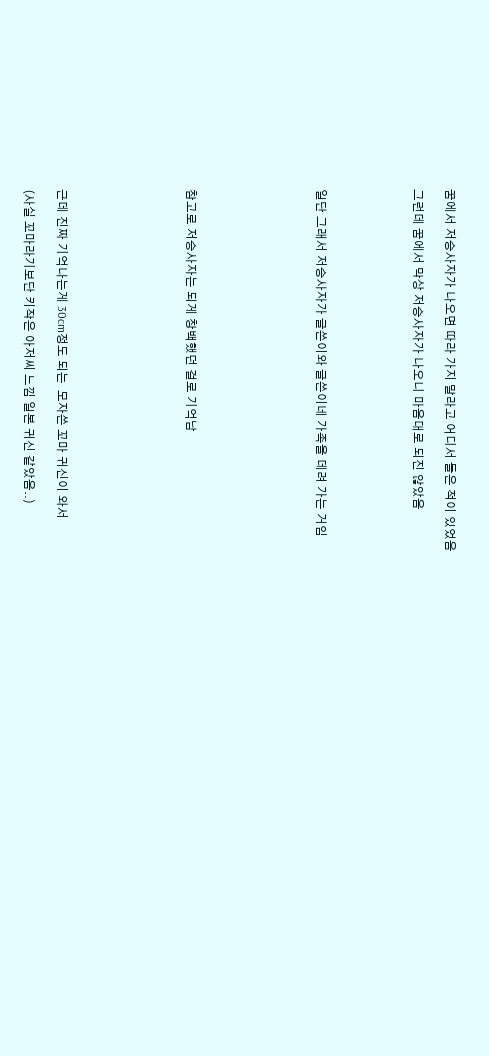꿈에서 저승사자가 나오면 따라 가지 말라고 어디서 들은 적이 있었음

그런데 꿈에서 막상 저승사자가 나오니 마음대로 되진 않았음





일단 그래서 저승사자가 글쓴이와 글쓴이네 가족을 데려 가는 거임







참고로 저승사자는 되게 창백했던 걸로 기억남







근데 진짜 기억나는게 30cm정도 되는  모자쓴 꼬마 귀신이 와서

(사실 꼬마라기보단 키작은 아저씨 느낌 일본 귀신 같았음..)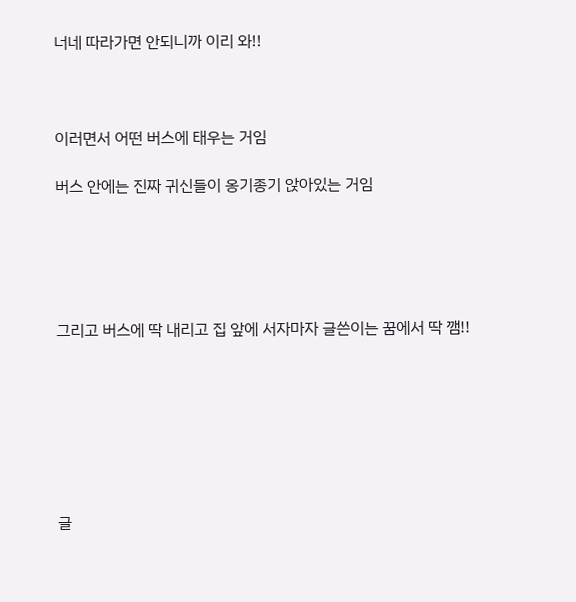너네 따라가면 안되니까 이리 와!!



이러면서 어떤 버스에 태우는 거임

버스 안에는 진짜 귀신들이 옹기종기 앉아있는 거임





그리고 버스에 딱 내리고 집 앞에 서자마자 글쓴이는 꿈에서 딱 깸!!







글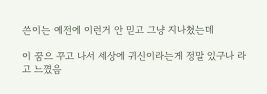쓴이는 예전에 이런거 안 믿고 그냥 지나쳤는데

이 꿈으 꾸고 나서 세상에 귀신이라는게 정말 있구나 라고 느꼈음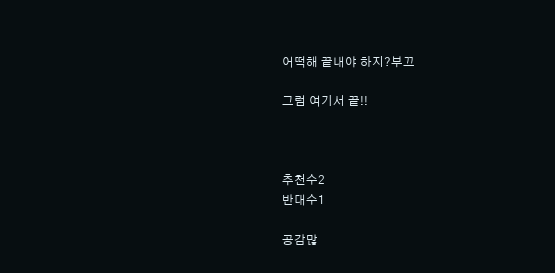어떡해 끝내야 하지?부끄

그럼 여기서 끝!!



추천수2
반대수1

공감많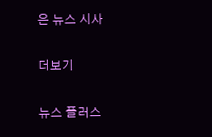은 뉴스 시사

더보기

뉴스 플러스